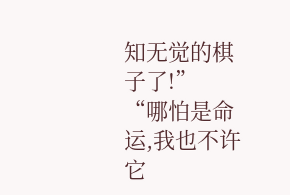知无觉的棋子了!”
“哪怕是命运,我也不许它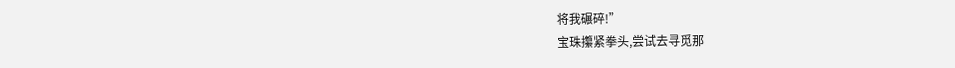将我碾碎!”
宝珠攥紧拳头,尝试去寻觅那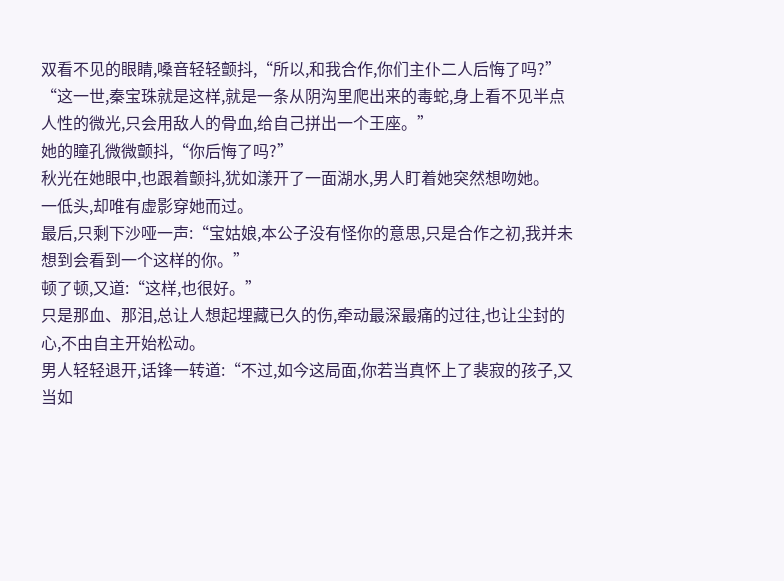双看不见的眼睛,嗓音轻轻颤抖,“所以,和我合作,你们主仆二人后悔了吗?”
“这一世,秦宝珠就是这样,就是一条从阴沟里爬出来的毒蛇,身上看不见半点人性的微光,只会用敌人的骨血,给自己拼出一个王座。”
她的瞳孔微微颤抖,“你后悔了吗?”
秋光在她眼中,也跟着颤抖,犹如漾开了一面湖水,男人盯着她突然想吻她。
一低头,却唯有虚影穿她而过。
最后,只剩下沙哑一声:“宝姑娘,本公子没有怪你的意思,只是合作之初,我并未想到会看到一个这样的你。”
顿了顿,又道:“这样,也很好。”
只是那血、那泪,总让人想起埋藏已久的伤,牵动最深最痛的过往,也让尘封的心,不由自主开始松动。
男人轻轻退开,话锋一转道:“不过,如今这局面,你若当真怀上了裴寂的孩子,又当如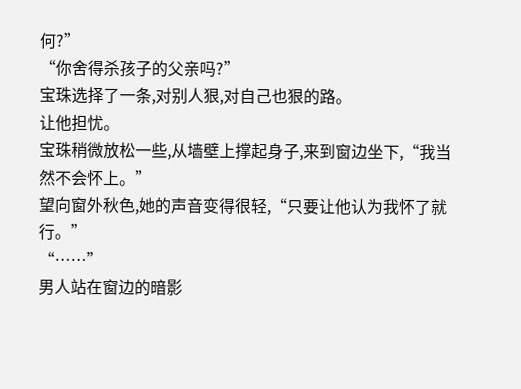何?”
“你舍得杀孩子的父亲吗?”
宝珠选择了一条,对别人狠,对自己也狠的路。
让他担忧。
宝珠稍微放松一些,从墙壁上撑起身子,来到窗边坐下,“我当然不会怀上。”
望向窗外秋色,她的声音变得很轻,“只要让他认为我怀了就行。”
“……”
男人站在窗边的暗影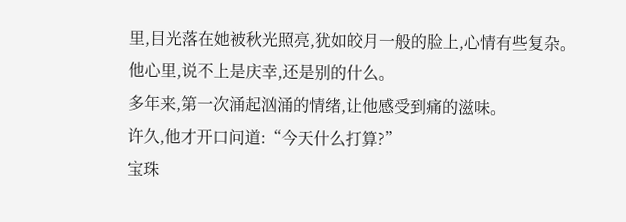里,目光落在她被秋光照亮,犹如皎月一般的脸上,心情有些复杂。
他心里,说不上是庆幸,还是别的什么。
多年来,第一次涌起汹涌的情绪,让他感受到痛的滋味。
许久,他才开口问道:“今天什么打算?”
宝珠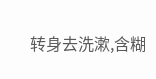转身去洗漱,含糊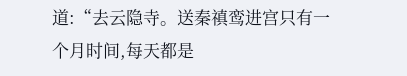道:“去云隐寺。送秦禛鸾进宫只有一个月时间,每天都是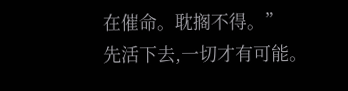在催命。耽搁不得。”
先活下去,一切才有可能。